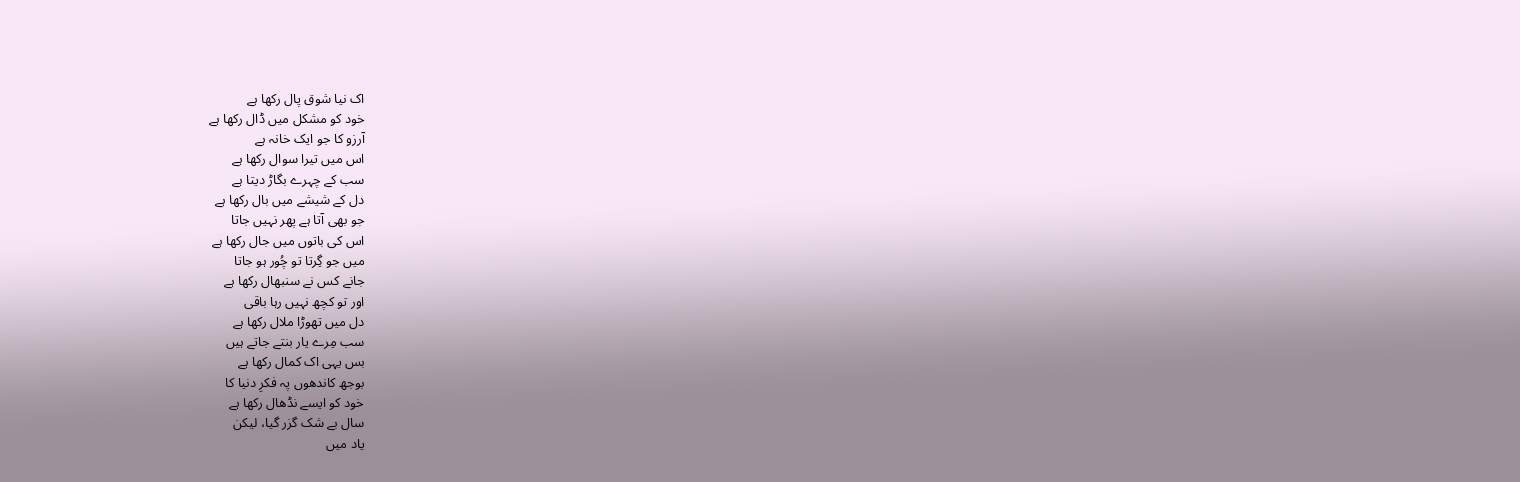اک نیا شوق پال رکھا ہے
خود کو مشکل میں ڈال رکھا ہے
آرزو کا جو ایک خانہ ہے
اس میں تیرا سوال رکھا ہے
سب کے چہرے بگاڑ دیتا ہے
دل کے شیشے میں بال رکھا ہے
جو بھی آتا ہے پھر نہیں جاتا
اس کی باتوں میں جال رکھا ہے
میں جو گِرتا تو چُور ہو جاتا
جانے کس نے سنبھال رکھا ہے
اور تو کچھ نہیں رہا باقی
دل میں تھوڑا ملال رکھا ہے
سب مِرے یار بنتے جاتے ہیں
بس یہی اک کمال رکھا ہے
بوجھ کاندھوں پہ فکرِ دنیا کا
خود کو ایسے نڈھال رکھا ہے
سال بے شک گزر گیا، لیکن
یاد میں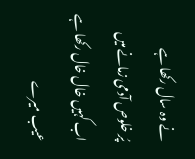نے وہ سال رکھا ہے
پُر خلوص آدمی زمانے میں
اب کہیں خال خال رکھا ہے
عیب میرے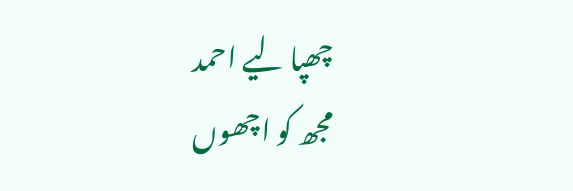چھپا لیے احمد
مجھ کو اچھوں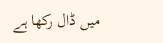میں ڈال رکھا ہے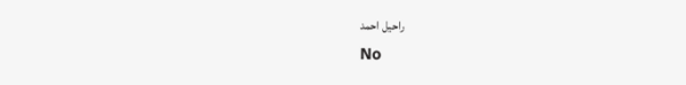راحیل احمد
No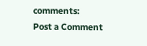comments:
Post a Comment